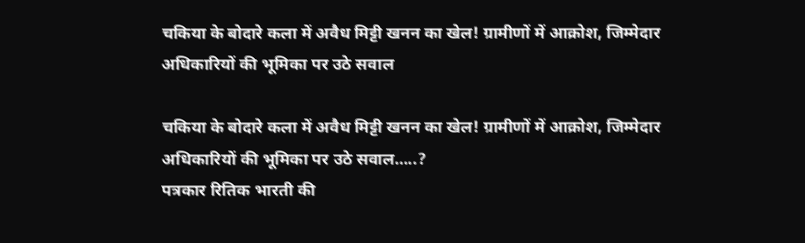चकिया के बोदारे कला में अवैध मिट्टी खनन का खेल! ग्रामीणों में आक्रोश, जिम्मेदार अधिकारियों की भूमिका पर उठे सवाल

चकिया के बोदारे कला में अवैध मिट्टी खनन का खेल! ग्रामीणों में आक्रोश, जिम्मेदार अधिकारियों की भूमिका पर उठे सवाल…..?
पत्रकार रितिक भारती की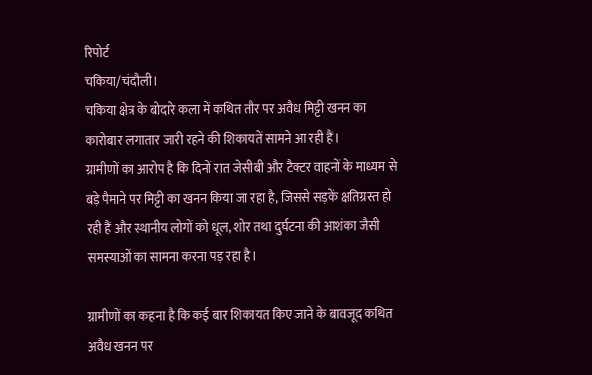रिपोर्ट
चकिया/चंदौली।
चकिया क्षेत्र के बोदारे कला में कथित तौर पर अवैध मिट्टी खनन का कारोबार लगातार जारी रहने की शिकायतें सामने आ रही हैं।
ग्रामीणों का आरोप है कि दिनों रात जेसीबी और टैक्टर वाहनों के माध्यम से बड़े पैमाने पर मिट्टी का खनन किया जा रहा है, जिससे सड़कें क्षतिग्रस्त हो रही हैं और स्थानीय लोगों को धूल, शोर तथा दुर्घटना की आशंका जैसी समस्याओं का सामना करना पड़ रहा है।

ग्रामीणों का कहना है कि कई बार शिकायत किए जाने के बावजूद कथित अवैध खनन पर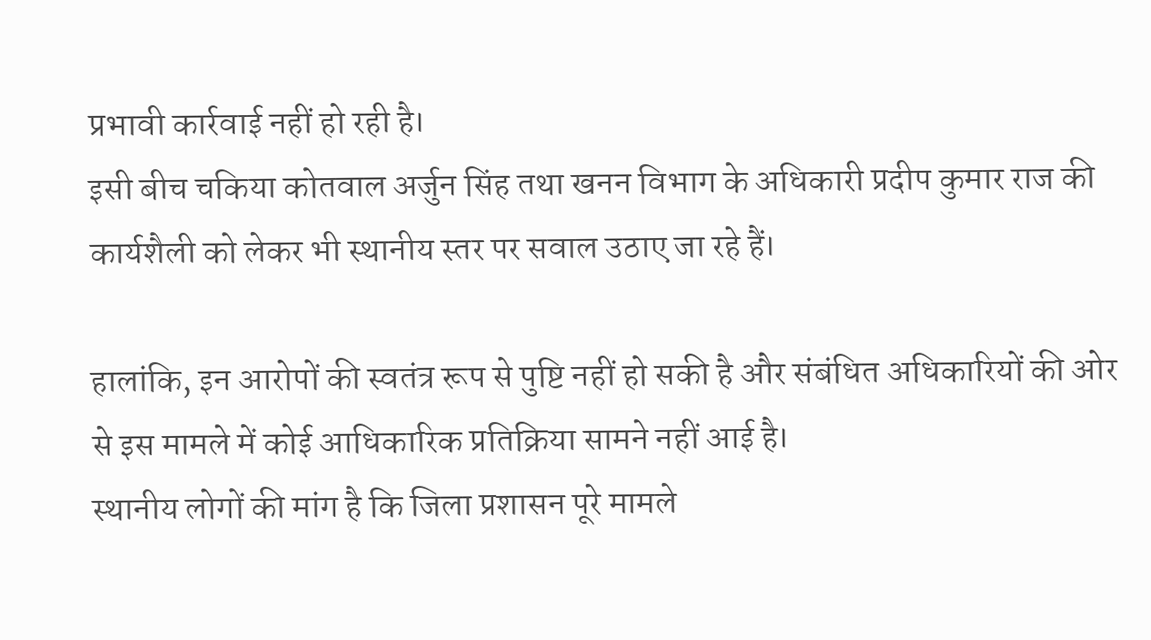प्रभावी कार्रवाई नहीं हो रही है।
इसी बीच चकिया कोतवाल अर्जुन सिंह तथा खनन विभाग के अधिकारी प्रदीप कुमार राज की कार्यशैली को लेकर भी स्थानीय स्तर पर सवाल उठाए जा रहे हैं।

हालांकि, इन आरोपों की स्वतंत्र रूप से पुष्टि नहीं हो सकी है और संबंधित अधिकारियों की ओर से इस मामले में कोई आधिकारिक प्रतिक्रिया सामने नहीं आई है।
स्थानीय लोगों की मांग है कि जिला प्रशासन पूरे मामले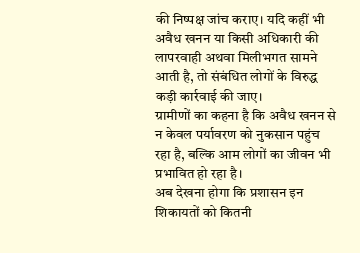की निष्पक्ष जांच कराए। यदि कहीं भी अवैध खनन या किसी अधिकारी की लापरवाही अथवा मिलीभगत सामने आती है, तो संबंधित लोगों के विरुद्ध कड़ी कार्रवाई की जाए।
ग्रामीणों का कहना है कि अवैध खनन से न केवल पर्यावरण को नुकसान पहुंच रहा है, बल्कि आम लोगों का जीवन भी प्रभावित हो रहा है।
अब देखना होगा कि प्रशासन इन शिकायतों को कितनी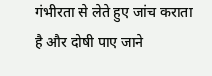गंभीरता से लेते हुए जांच कराता है और दोषी पाए जाने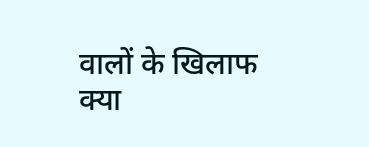वालों के खिलाफ क्या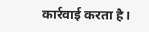कार्रवाई करता है।